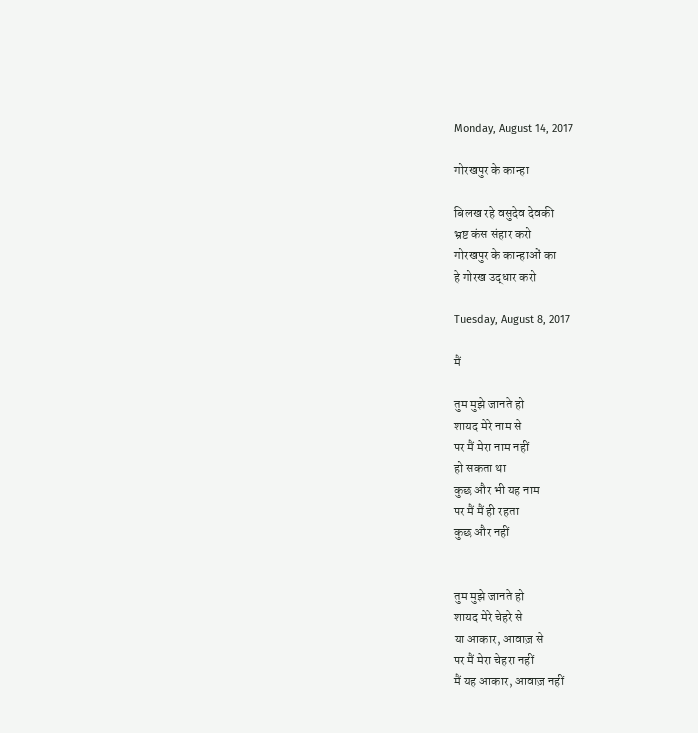Monday, August 14, 2017

गोरखपुर के कान्हा

बिलख रहे वसुदेव देवकी
भ्रष्ट कंस संहार करो
गोरखपुर के कान्हाओं का
हे गोरख उद्धार करो

Tuesday, August 8, 2017

मैं

तुम मुझे जानते हो
शायद मेरे नाम से
पर मैं मेरा नाम नहीं
हो सकता था
कुछ और भी यह नाम
पर मैं मैं ही रहता
कुछ और नहीं


तुम मुझे जानते हो
शायद मेरे चेहरे से
या आकार, आवाज़ से
पर मैं मेरा चेहरा नहीं
मैं यह आकार, आवाज़ नहीं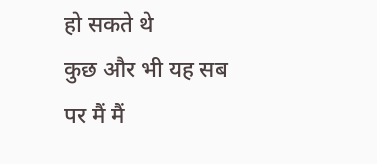हो सकते थे
कुछ और भी यह सब
पर मैं मैं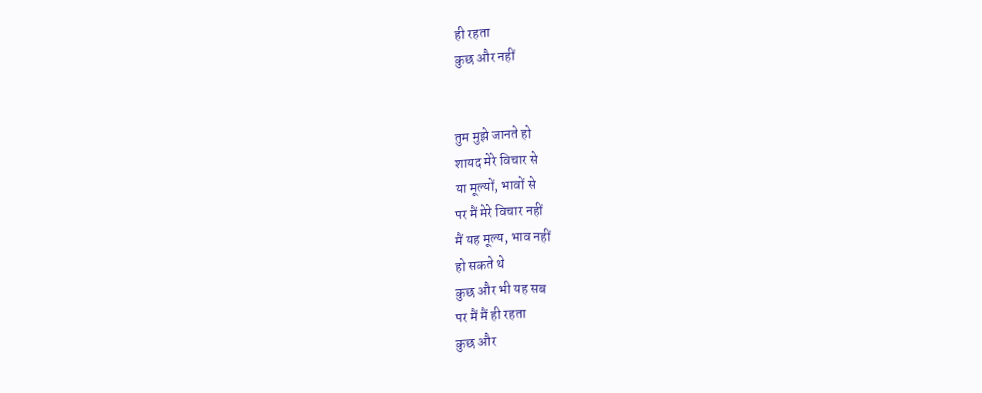ही रहता
कुछ और नहीं


तुम मुझे जानते हो
शायद मेरे विचार से
या मूल्यों, भावों से
पर मैं मेरे विचार नहीं
मैं यह मूल्य, भाव नहीं
हो सकते थे
कुछ और भी यह सब
पर मैं मैं ही रहता
कुछ और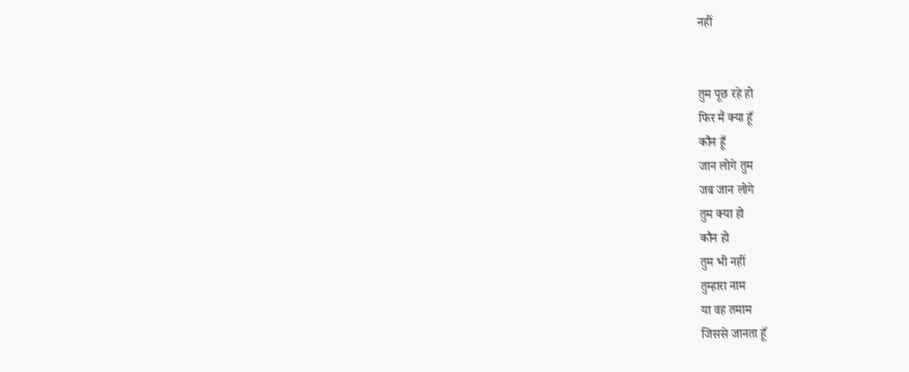नहीं


तुम पूछ रहे हो
फिर मैं क्या हूँ
कौन हूँ
जान लोगे तुम
जब जान लोगे
तुम क्या हो
कौन हो
तुम भी नहीं
तुम्हारा नाम
या वह तमाम
जिससे जानता हूँ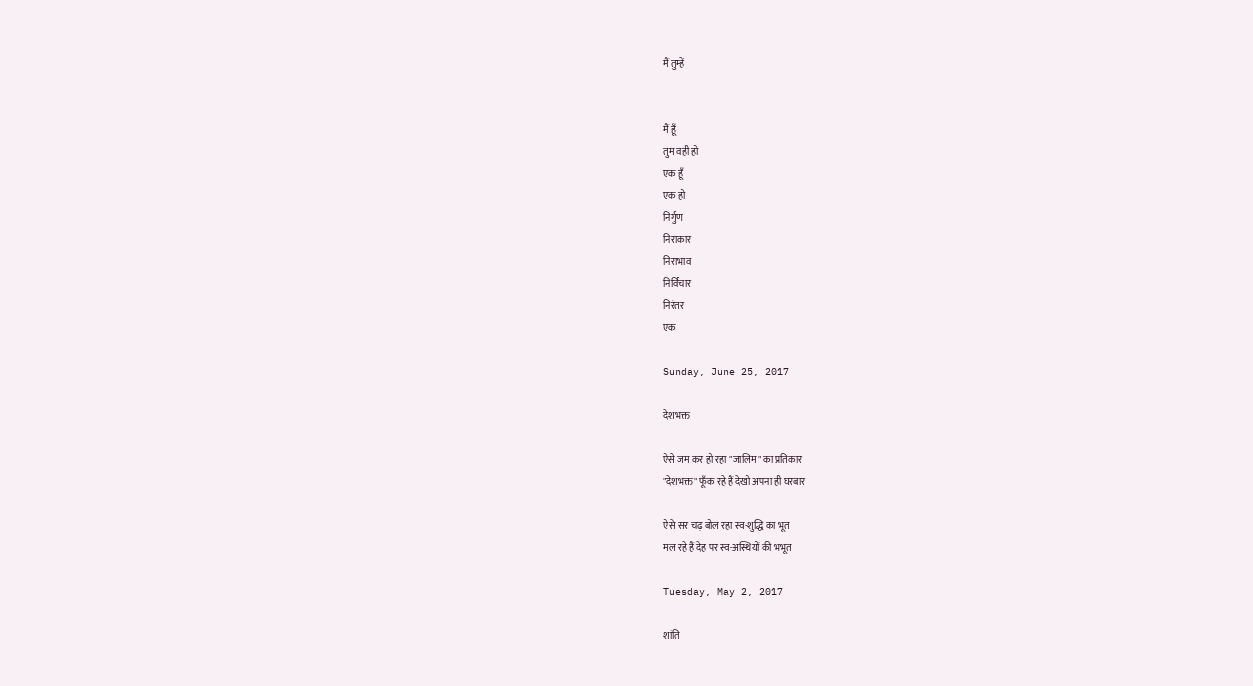मैं तुम्हें


मैं हूँ
तुम वही हो
एक हूँ
एक हो
निर्गुण
निराकार
निराभाव
निर्विचार
निरंतर
एक

Sunday, June 25, 2017

देशभक्त

ऐसे जम कर हो रहा "जालिम" का प्रतिकार
"देशभक्त" फूँक रहे हैं देखो अपना ही घरबार

ऐसे सर चढ़ बोल रहा स्व-शुद्धि का भूत
मल रहे हैं देह पर स्व-अस्थियों की भभूत

Tuesday, May 2, 2017

शांति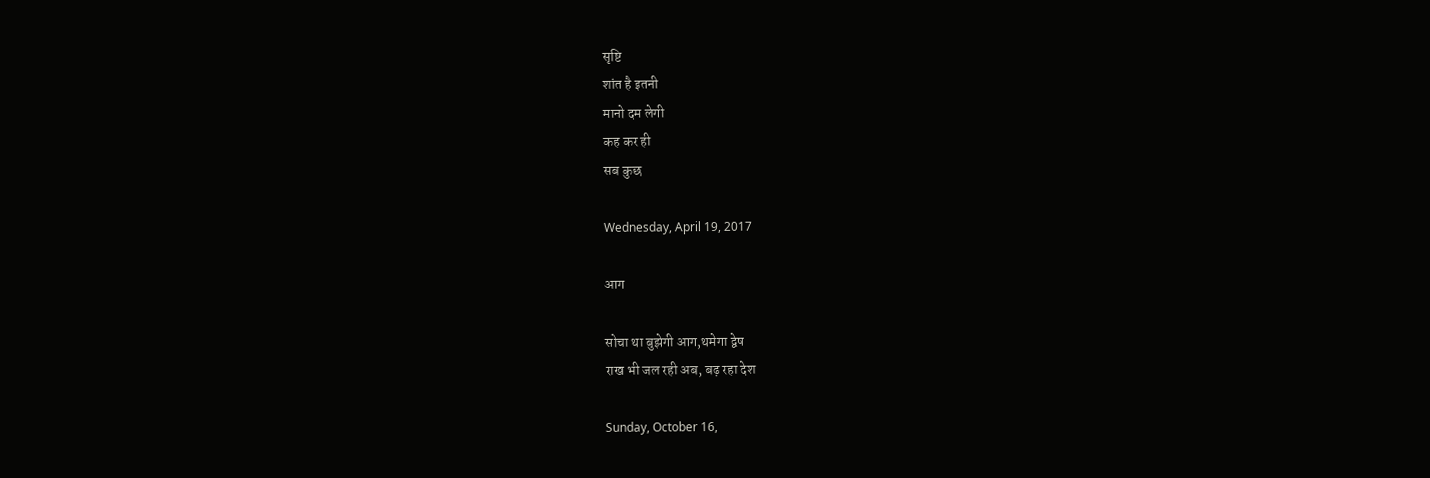सृष्टि
शांत है इतनी
मानो दम लेगी
कह कर ही
सब कुछ

Wednesday, April 19, 2017

आग

सोचा था बुझेगी आग,थमेगा द्वेष
राख भी जल रही अब, बढ़ रहा देश

Sunday, October 16,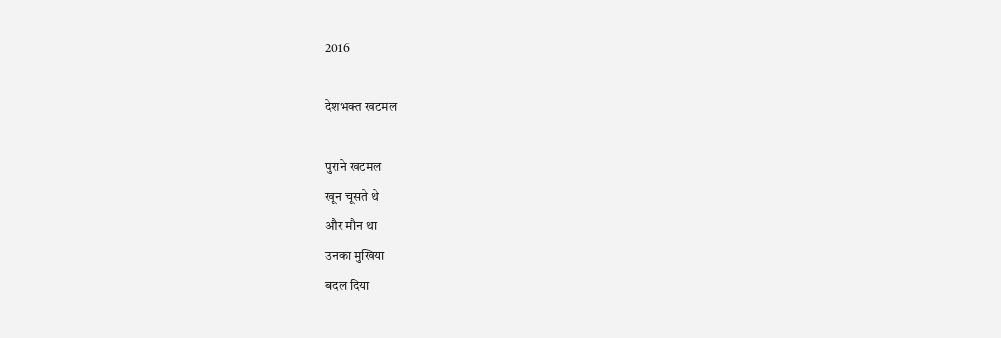2016

देशभक्त खटमल

पुराने खटमल
खून चूसते थे
और मौन था
उनका मुखिया
बदल दिया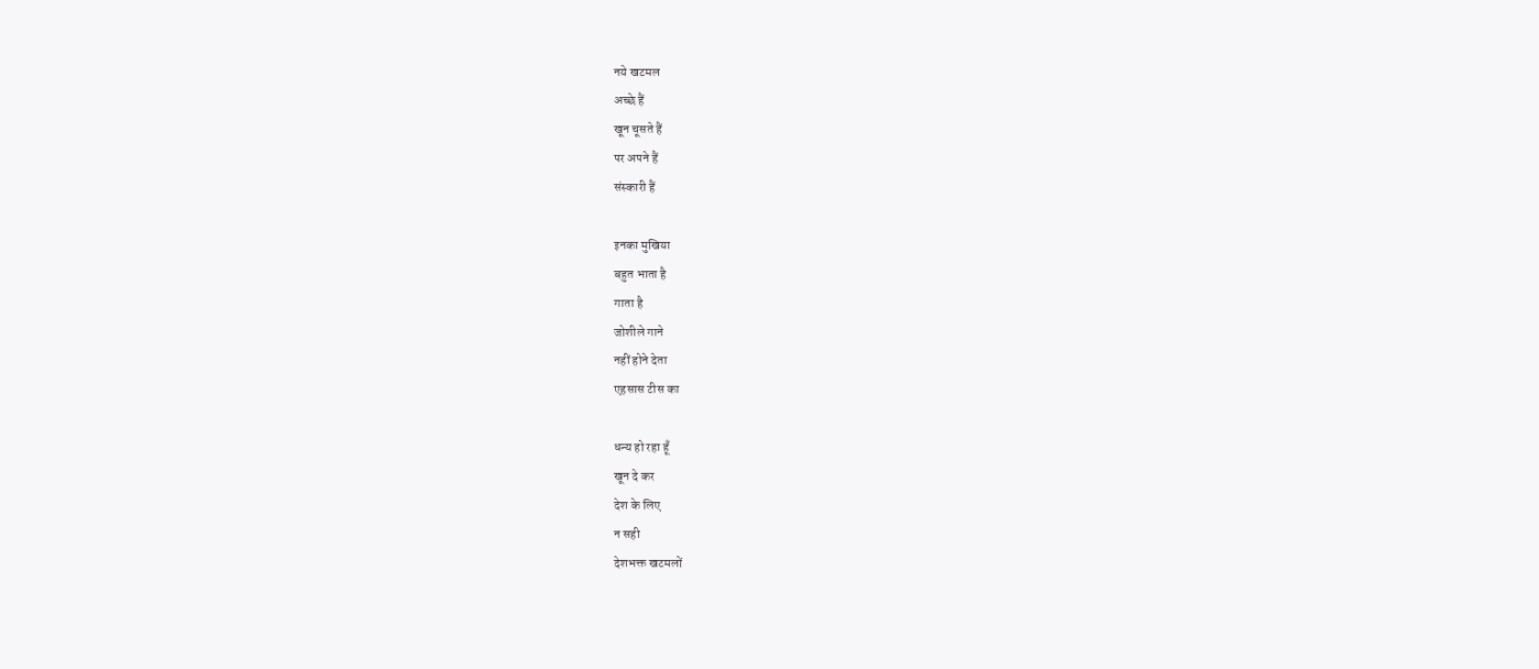नये खटमल
अच्छे हैं
खून चूसते हैं
पर अपने हैं
संस्कारी हैं

इनका मुखिया
बहुत भाता है
गाता है
जोशीले गाने
नहीं होने देता
एहसास टीस का

धन्य हो रहा हूँ
खून दे कर
देश के लिए
न सही
देशभक्त खटमलों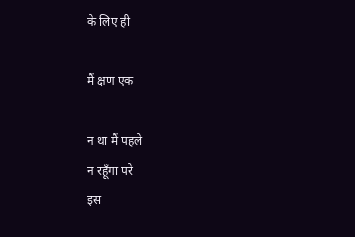के लिए ही

मैं क्षण एक

न था मैं पहले
न रहूँगा परे
इस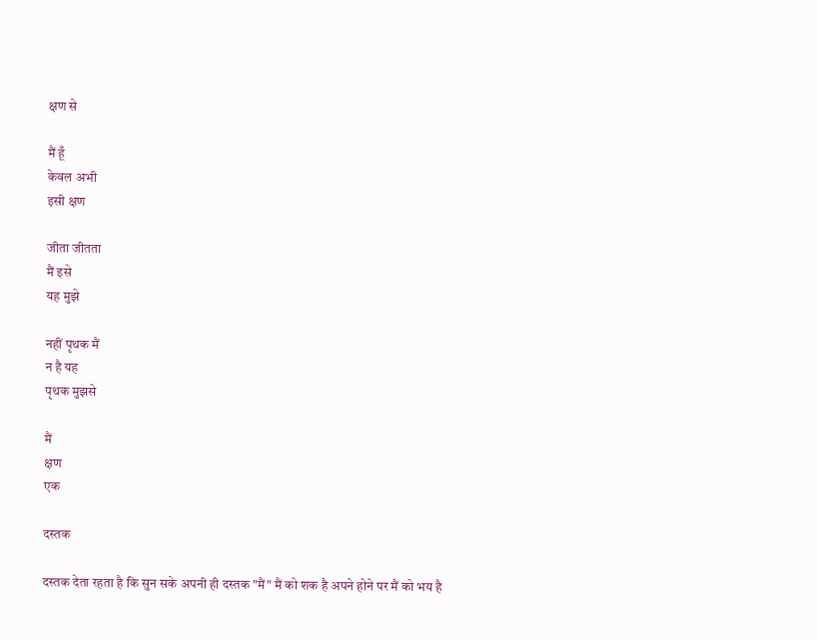क्षण से

मैं हूँ
केवल अभी
इसी क्षण

जीता जीतता
मैं इसे
यह मुझे

नहीं पृथक मैं
न है यह
पृथक मुझसे

मैं
क्षण
एक

दस्तक

दस्तक देता रहता है कि सुन सके अपनी ही दस्तक "मैं" मैं को शक है अपने होने पर मैं को भय है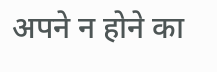अपने न होने का